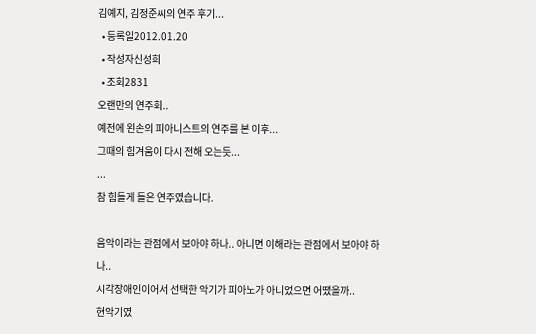김예지, 김정준씨의 연주 후기...
  • 등록일2012.01.20
  • 작성자신성희
  • 조회2831
오랜만의 연주회..
예전에 왼손의 피아니스트의 연주를 본 이후...
그때의 힘겨움이 다시 전해 오는듯...
...
참 힘들게 들은 연주였습니다.

음악이라는 관점에서 보아야 하나.. 아니면 이해라는 관점에서 보아야 하나..
시각장애인이어서 선택한 악기가 피아노가 아니었으면 어땠을까..
현악기였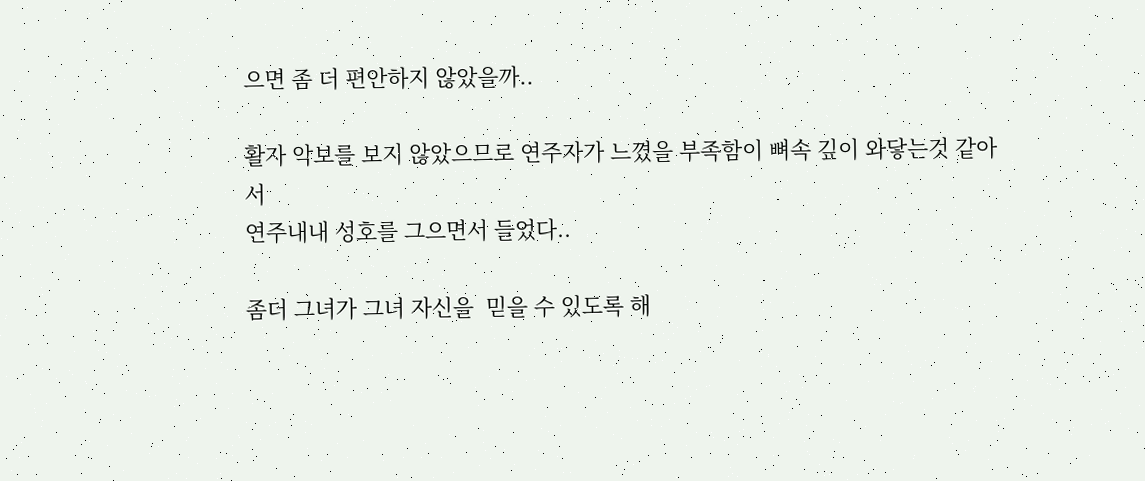으면 좀 더 편안하지 않았을까..

활자 악보를 보지 않았으므로 연주자가 느꼈을 부족함이 뼈속 깊이 와닿는것 같아서
연주내내 성호를 그으면서 들었다..

좀더 그녀가 그녀 자신을  믿을 수 있도록 해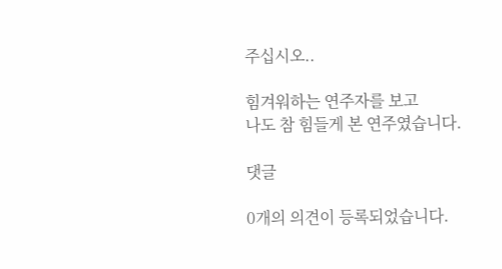주십시오..

힘겨워하는 연주자를 보고
나도 참 힘들게 본 연주였습니다.

댓글

0개의 의견이 등록되었습니다.